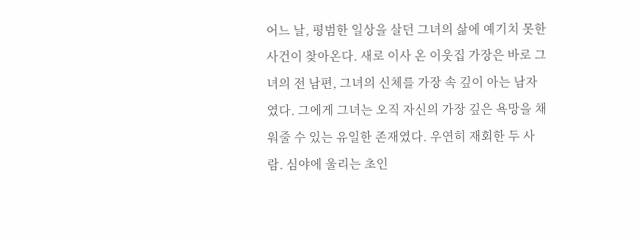어느 날, 평범한 일상을 살던 그녀의 삶에 예기치 못한 사건이 찾아온다. 새로 이사 온 이웃집 가장은 바로 그녀의 전 남편, 그녀의 신체를 가장 속 깊이 아는 남자였다. 그에게 그녀는 오직 자신의 가장 깊은 욕망을 채워줄 수 있는 유일한 존재였다. 우연히 재회한 두 사람. 심야에 울리는 초인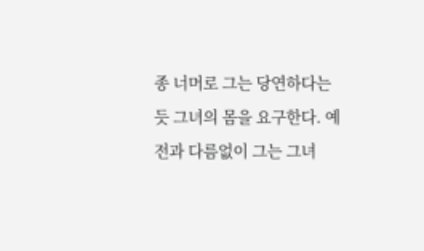종 너머로 그는 당연하다는 듯 그녀의 몸을 요구한다. 예전과 다름없이 그는 그녀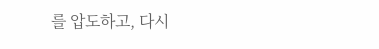를 압도하고, 다시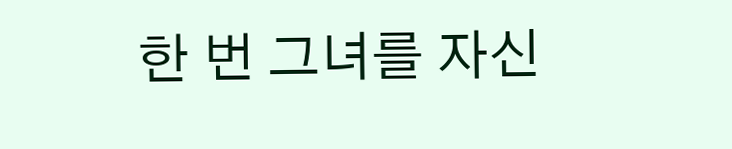한 번 그녀를 자신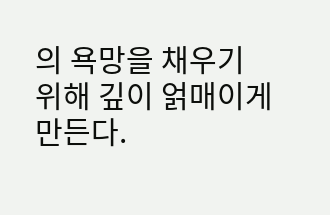의 욕망을 채우기 위해 깊이 얽매이게 만든다.